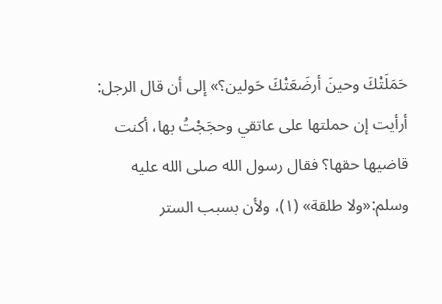حَمَلَتْكَ وحينَ أرضَعَتْكَ حَولين؟» إلى أن قال الرجل: أرأيت إن حملتها على عاتقي وحجَجْتُ بها، أكنت قاضيها حقها؟ فقال رسول الله صلى الله عليه وسلم:«ولا طلقة» (١)، ولأن بسبب الستر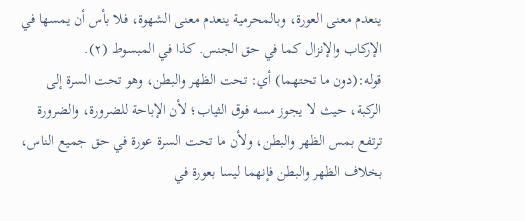ينعدم معنى العورة، وبالمحرمية ينعدم معنى الشهوة، فلا بأس أن يمسها في الإركاب والإنزال كما في حق الجنس. كذا في المبسوط (٢).
قوله:(دون ما تحتهما) أي: تحت الظهر والبطن، وهو تحت السرة إلى الركبة، حيث لا يجوز مسه فوق الثياب؛ لأن الإباحة للضرورة، والضرورة ترتفع بمس الظهر والبطن، ولأن ما تحت السرة عورة في حق جميع الناس، بخلاف الظهر والبطن فإنهما ليسا بعورة في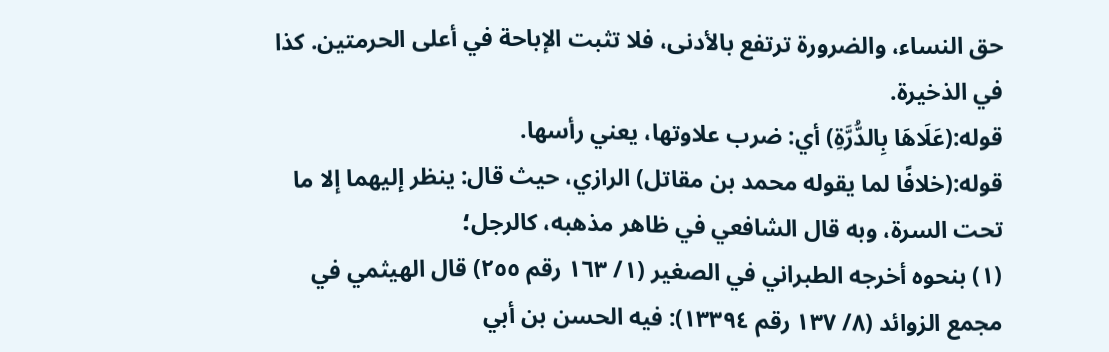حق النساء، والضرورة ترتفع بالأدنى، فلا تثبت الإباحة في أعلى الحرمتين. كذا في الذخيرة.
قوله:(عَلَاهَا بِالدُّرَّةِ) أي: ضرب علاوتها، يعني رأسها.
قوله:(خلافًا لما يقوله محمد بن مقاتل) الرازي، حيث قال: ينظر إليهما إلا ما تحت السرة، وبه قال الشافعي في ظاهر مذهبه، كالرجل؛
(١) بنحوه أخرجه الطبراني في الصغير (١/ ١٦٣ رقم ٢٥٥) قال الهيثمي في مجمع الزوائد (٨/ ١٣٧ رقم ١٣٣٩٤): فيه الحسن بن أبي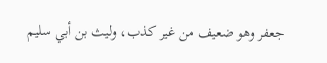جعفر وهو ضعيف من غير كذب، وليث بن أبي سليم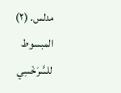مدلس. (٢) المبسوط للسَّرَخْسِي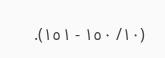(١٠/ ١٥٠ - ١٥١).